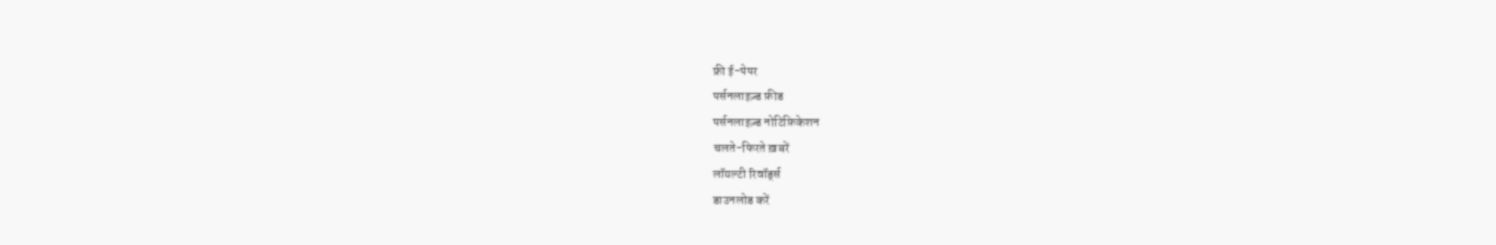फ्री ई-पेपर
पर्सनलाइज़्ड फ़ीड
पर्सनलाइज़्ड नोटिफ़िकेशन
चलते-फिरते ख़बरें
लॉयल्टी रिवॉर्ड्स
डाउनलोड करें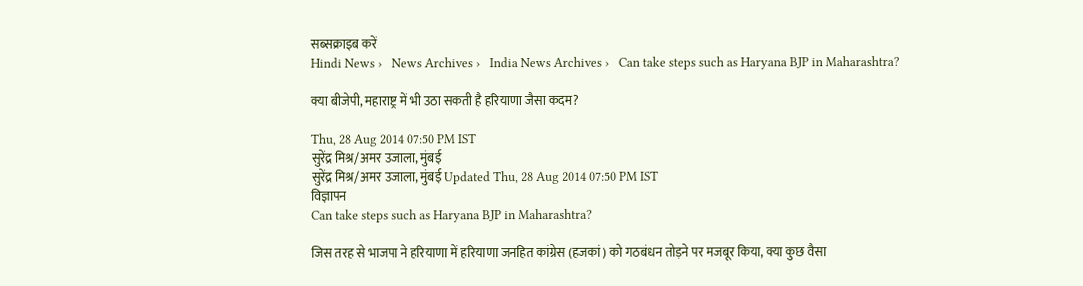सब्सक्राइब करें
Hindi News ›   News Archives ›   India News Archives ›   Can take steps such as Haryana BJP in Maharashtra?

क्या बीजेपी, महाराष्ट्र में भी उठा सकती है हरियाणा जैसा कदम?

Thu, 28 Aug 2014 07:50 PM IST
सुरेंद्र मिश्र/अमर उजाला, मुंबई
सुरेंद्र मिश्र/अमर उजाला, मुंबई Updated Thu, 28 Aug 2014 07:50 PM IST
विज्ञापन
Can take steps such as Haryana BJP in Maharashtra?

जिस तरह से भाजपा ने हरियाणा में हरियाणा जनहित कांग्रेस (हजकां) को गठबंधन तोड़ने पर मजबूर किया, क्या कुछ वैसा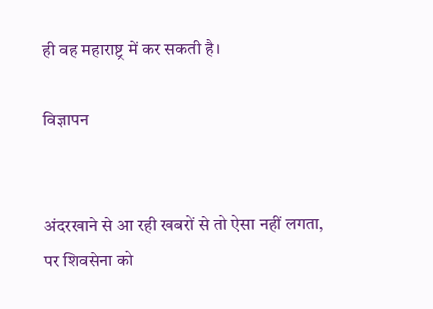ही वह महाराष्ट्र में कर सकती है।

विज्ञापन


अंदरखाने से आ रही खबरों से तो ऐसा नहीं लगता, पर शिवसेना को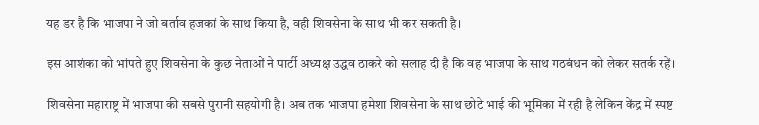यह डर है कि भाजपा ने जो बर्ताव हजकां के साथ किया है, वही शिवसेना के साथ भी कर सकती है।

इस आशंका को भांपते हुए शिवसेना के कुछ नेताओं ने पार्टी अध्यक्ष उद्धव ठाकरे को सलाह दी है कि वह भाजपा के साथ गठबंधन को लेकर सतर्क रहें।

शिवसेना महाराष्ट्र में भाजपा की सबसे पुरानी सहयोगी है। अब तक भाजपा हमेशा शिवसेना के साथ छोटे भाई की भूमिका में रही है लेकिन केंद्र में स्पष्ट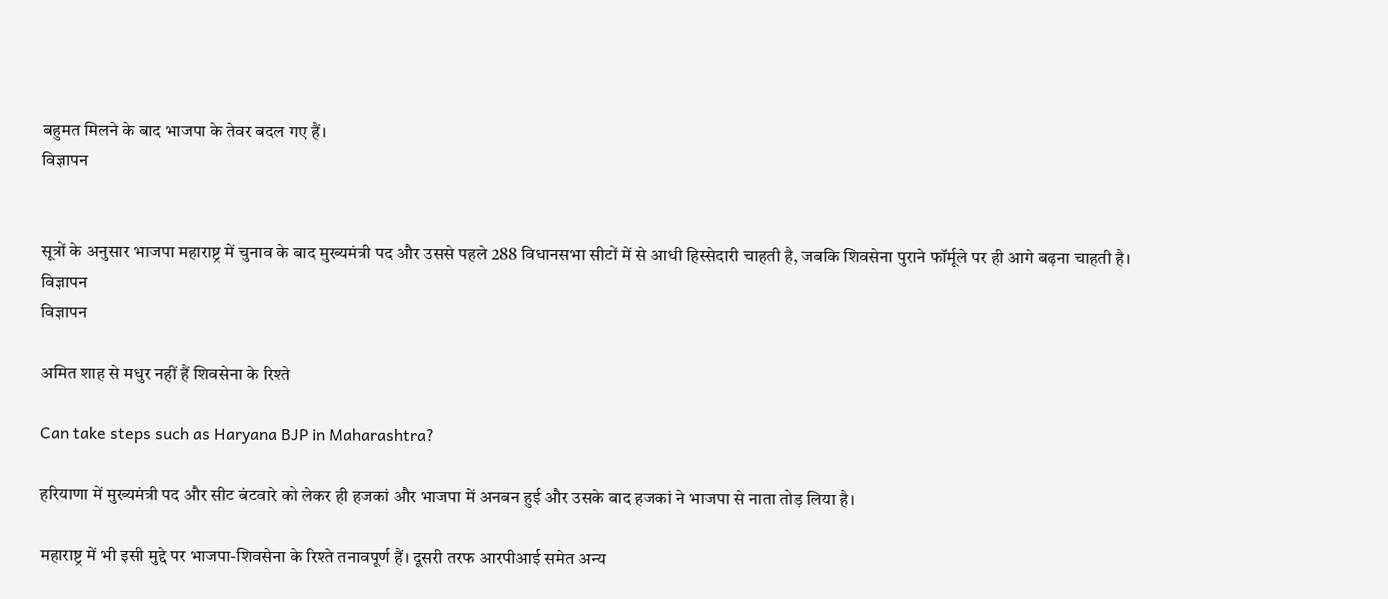बहुमत मिलने के बाद भाजपा के तेवर बदल गए हैं।
विज्ञापन


सूत्रों के अनुसार भाजपा महाराष्ट्र में चुनाव के बाद मुख्यमंत्री पद और उससे पहले 288 विधानसभा सीटों में से आधी हिस्सेदारी चाहती है, जबकि शिवसेना पुराने फॉर्मूले पर ही आगे बढ़ना चाहती है।
विज्ञापन
विज्ञापन

अमित शाह से मधुर नहीं हैं शिवसेना के रिश्ते

Can take steps such as Haryana BJP in Maharashtra?

हरियाणा में मुख्यमंत्री पद और सीट बंटवारे को लेकर ही हजकां और भाजपा में अनबन हुई और उसके बाद हजकां ने भाजपा से नाता तोड़ लिया है।

महाराष्ट्र में भी इसी मुद्दे पर भाजपा-शिवसेना के रिश्ते तनावपूर्ण हैं। दूसरी तरफ आरपीआई समेत अन्य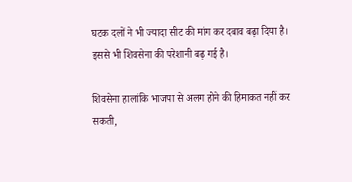घटक दलों ने भी ज्यादा सीट की मांग कर दबाव बढ़ा दिया है। इससे भी शिवसेना की परेशानी बढ़ गई है।

शिवसेना हालांकि भाजपा से अलग होने की हिमाकत नहीं कर सकती,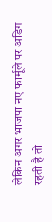लेकिन अगर भाजपा नए फार्मूले पर अडिग रहती है तो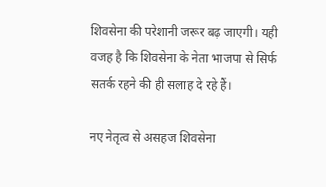शिवसेना की परेशानी जरूर बढ़ जाएगी। यही वजह है कि शिवसेना के नेता भाजपा से सिर्फ सतर्क रहने की ही सलाह दे रहे हैं।

नए नेतृत्व से असहज शिवसेना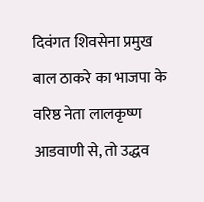दिवंगत शिवसेना प्रमुख बाल ठाकरे का भाजपा के वरिष्ठ नेता लालकृष्ण आडवाणी से, तो उद्धव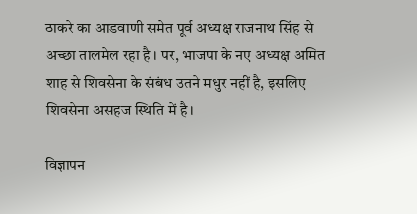ठाकरे का आडवाणी समेत पूर्व अध्यक्ष राजनाथ सिंह से अच्छा तालमेल रहा है। पर, भाजपा के नए अध्यक्ष अमित शाह से शिवसेना के संबंध उतने मधुर नहीं है, इसलिए शिवसेना असहज स्थिति में है।

विज्ञापन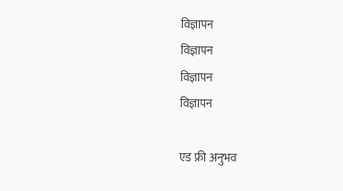विज्ञापन
विज्ञापन
विज्ञापन
विज्ञापन

एड फ्री अनुभव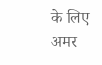के लिए अमर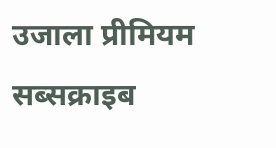उजाला प्रीमियम सब्सक्राइब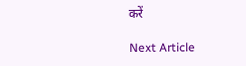करें

Next Article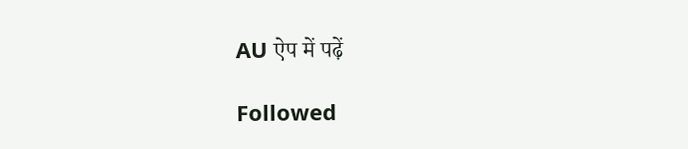AU ऐप में पढ़ें

Followed